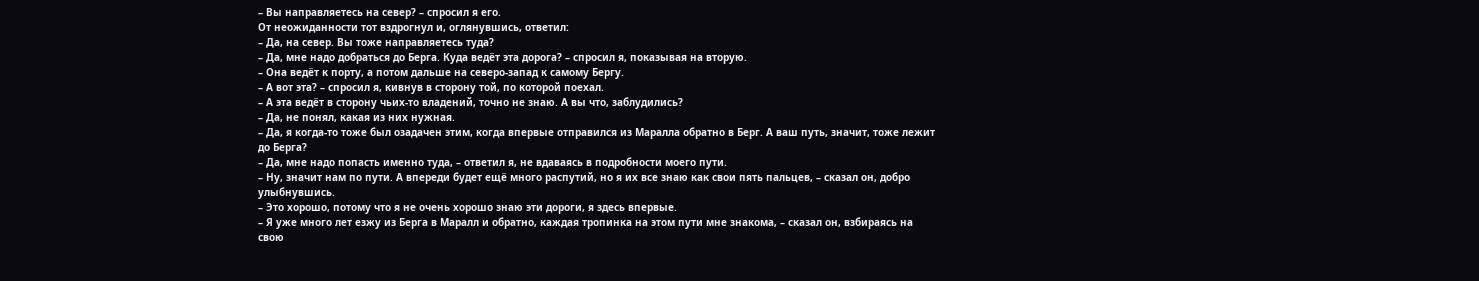– Вы направляетесь на север? – спросил я его.
От неожиданности тот вздрогнул и, оглянувшись, ответил:
– Да, на север. Вы тоже направляетесь туда?
– Да, мне надо добраться до Берга. Куда ведёт эта дорога? – спросил я, показывая на вторую.
– Она ведёт к порту, а потом дальше на северо-запад к самому Бергу.
– А вот эта? – спросил я, кивнув в сторону той, по которой поехал.
– А эта ведёт в сторону чьих-то владений, точно не знаю. А вы что, заблудились?
– Да, не понял, какая из них нужная.
– Да, я когда-то тоже был озадачен этим, когда впервые отправился из Маралла обратно в Берг. А ваш путь, значит, тоже лежит до Берга?
– Да, мне надо попасть именно туда, – ответил я, не вдаваясь в подробности моего пути.
– Ну, значит нам по пути. А впереди будет ещё много распутий, но я их все знаю как свои пять пальцев, – сказал он, добро улыбнувшись.
– Это хорошо, потому что я не очень хорошо знаю эти дороги, я здесь впервые.
– Я уже много лет езжу из Берга в Маралл и обратно, каждая тропинка на этом пути мне знакома, – сказал он, взбираясь на свою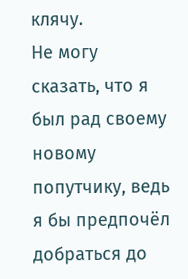клячу.
Не могу сказать, что я был рад своему новому попутчику, ведь я бы предпочёл добраться до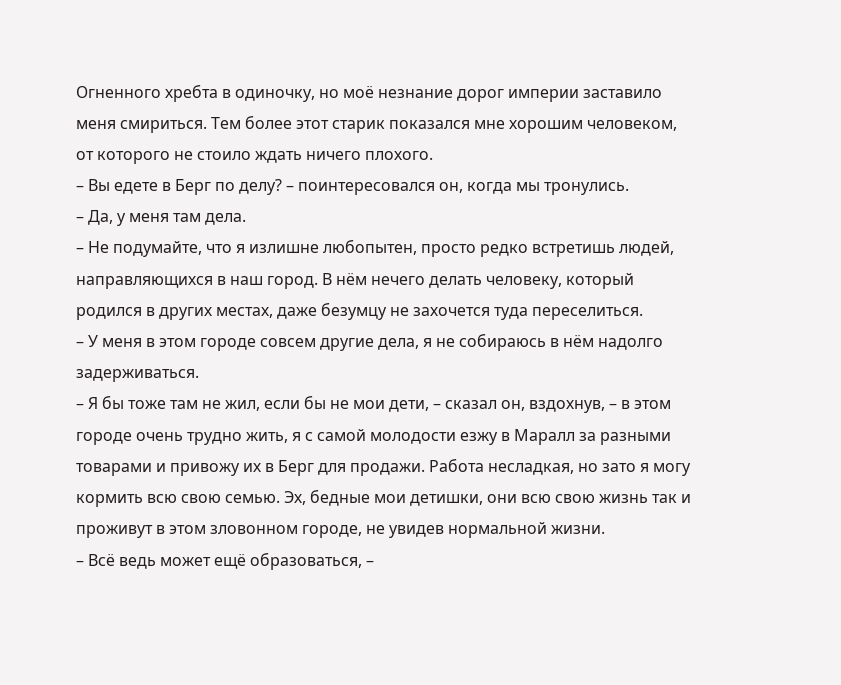Огненного хребта в одиночку, но моё незнание дорог империи заставило меня смириться. Тем более этот старик показался мне хорошим человеком, от которого не стоило ждать ничего плохого.
– Вы едете в Берг по делу? – поинтересовался он, когда мы тронулись.
– Да, у меня там дела.
– Не подумайте, что я излишне любопытен, просто редко встретишь людей, направляющихся в наш город. В нём нечего делать человеку, который родился в других местах, даже безумцу не захочется туда переселиться.
– У меня в этом городе совсем другие дела, я не собираюсь в нём надолго задерживаться.
– Я бы тоже там не жил, если бы не мои дети, – сказал он, вздохнув, – в этом городе очень трудно жить, я с самой молодости езжу в Маралл за разными товарами и привожу их в Берг для продажи. Работа несладкая, но зато я могу кормить всю свою семью. Эх, бедные мои детишки, они всю свою жизнь так и проживут в этом зловонном городе, не увидев нормальной жизни.
– Всё ведь может ещё образоваться, –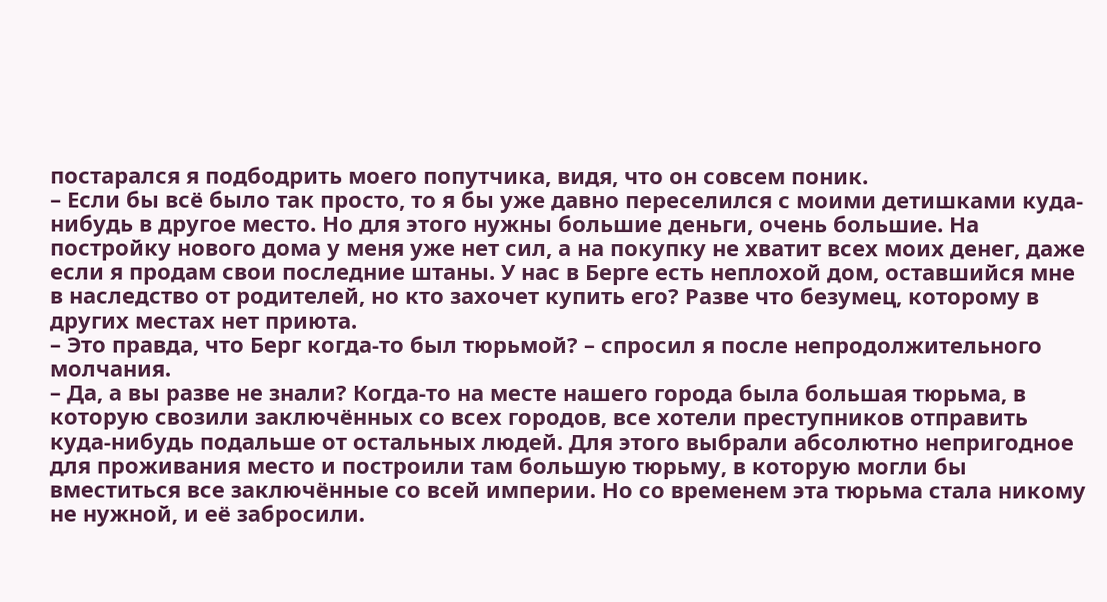постарался я подбодрить моего попутчика, видя, что он совсем поник.
– Если бы всё было так просто, то я бы уже давно переселился с моими детишками куда-нибудь в другое место. Но для этого нужны большие деньги, очень большие. На постройку нового дома у меня уже нет сил, а на покупку не хватит всех моих денег, даже если я продам свои последние штаны. У нас в Берге есть неплохой дом, оставшийся мне в наследство от родителей, но кто захочет купить его? Разве что безумец, которому в других местах нет приюта.
– Это правда, что Берг когда-то был тюрьмой? – спросил я после непродолжительного молчания.
– Да, а вы разве не знали? Когда-то на месте нашего города была большая тюрьма, в которую свозили заключённых со всех городов, все хотели преступников отправить куда-нибудь подальше от остальных людей. Для этого выбрали абсолютно непригодное для проживания место и построили там большую тюрьму, в которую могли бы вместиться все заключённые со всей империи. Но со временем эта тюрьма стала никому не нужной, и её забросили.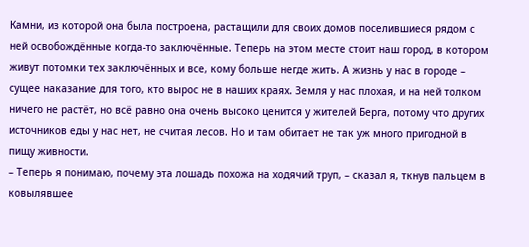Камни, из которой она была построена, растащили для своих домов поселившиеся рядом с ней освобождённые когда-то заключённые. Теперь на этом месте стоит наш город, в котором живут потомки тех заключённых и все, кому больше негде жить. А жизнь у нас в городе – сущее наказание для того, кто вырос не в наших краях. Земля у нас плохая, и на ней толком ничего не растёт, но всё равно она очень высоко ценится у жителей Берга, потому что других источников еды у нас нет, не считая лесов. Но и там обитает не так уж много пригодной в пищу живности.
– Теперь я понимаю, почему эта лошадь похожа на ходячий труп, – сказал я, ткнув пальцем в ковылявшее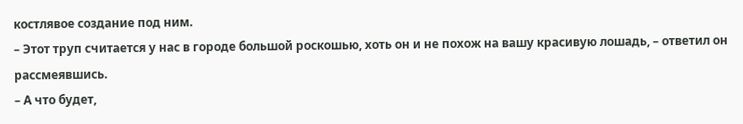костлявое создание под ним.
– Этот труп считается у нас в городе большой роскошью, хоть он и не похож на вашу красивую лошадь, – ответил он рассмеявшись.
– А что будет,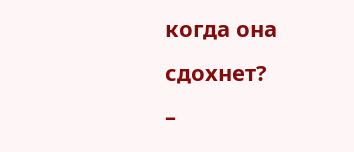когда она сдохнет?
–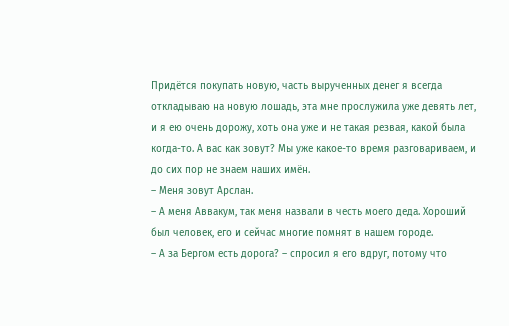Придётся покупать новую, часть вырученных денег я всегда откладываю на новую лошадь, эта мне прослужила уже девять лет, и я ею очень дорожу, хоть она уже и не такая резвая, какой была когда-то. А вас как зовут? Мы уже какое-то время разговариваем, и до сих пор не знаем наших имён.
– Меня зовут Арслан.
– А меня Аввакум, так меня назвали в честь моего деда. Хороший был человек, его и сейчас многие помнят в нашем городе.
– А за Бергом есть дорога? – спросил я его вдруг, потому что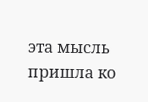эта мысль пришла ко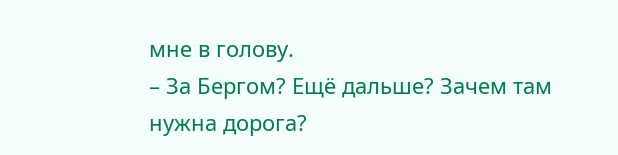мне в голову.
– За Бергом? Ещё дальше? Зачем там нужна дорога?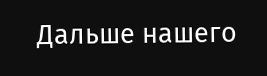Дальше нашего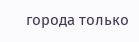города только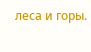леса и горы.